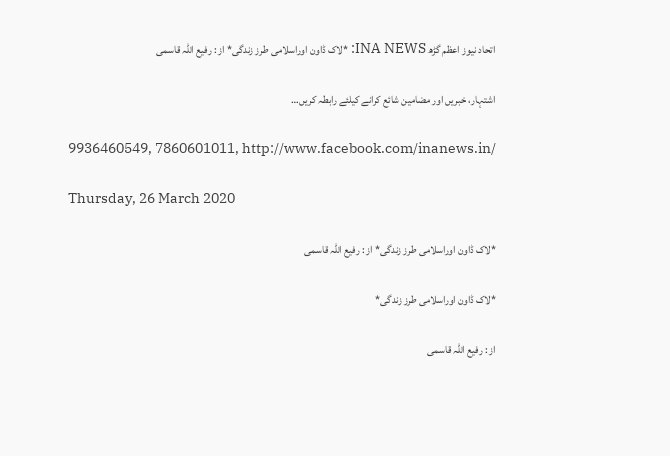اتحاد نیوز اعظم گڑھ INA NEWS: *لاک ڈاون اوراسلامی طرز زندگی* از : رفیع اللہ قاسمی

اشتہار، خبریں اور مضامین شائع کرانے کیلئے رابطہ کریں…

9936460549, 7860601011, http://www.facebook.com/inanews.in/

Thursday, 26 March 2020

*لاک ڈاون اوراسلامی طرز زندگی* از : رفیع اللہ قاسمی

*لاک ڈاون اوراسلامی طرز زندگی*

از : رفیع اللہ قاسمی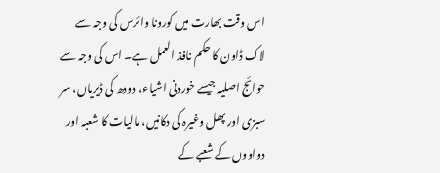اس وقت بھارت میں کورونا وائرس کی وجہ سے لاک ڈاون کا حکم نافذ العمل ہے۔ اس کی وجہ سے حوائج اصلیہ جیسے خوردنی اشیاء، دودھ کی ڈیریاں، سر سبزی اور پھل وغیرہ کی دکانیں، مالیات کا شعبہ اور دواووں کے شعبے کے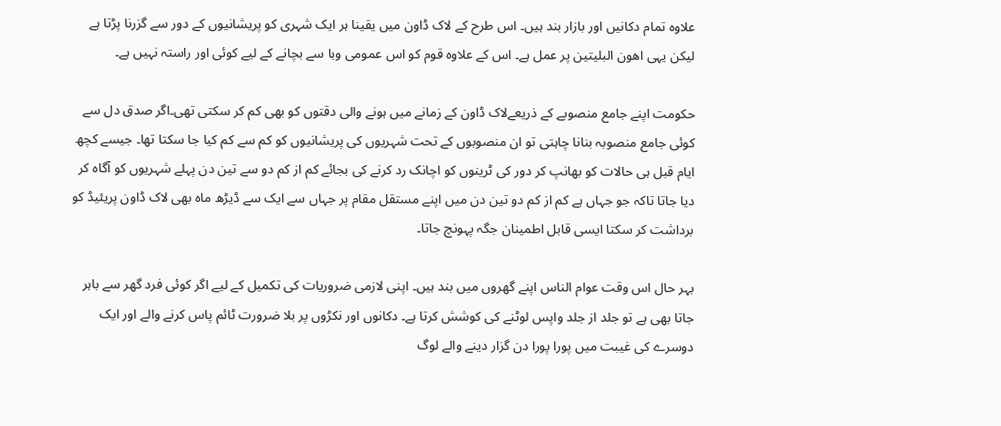علاوہ تمام دکانیں اور بازار بند ہیں۔ اس طرح کے لاک ڈاون میں یقینا ہر ایک شہری کو پریشانیوں کے دور سے گزرنا پڑتا ہے لیکن یہی اھون البلیتین پر عمل ہے۔ اس کے علاوہ قوم کو اس عمومی وبا سے بچانے کے لیے کوئی اور راستہ نہیں ہے۔

حکومت اپنے جامع منصوبے کے ذریعےلاک ڈاون کے زمانے میں ہونے والی دقتوں کو بھی کم کر سکتی تھی۔اگر صدق دل سے کوئی جامع منصوبہ بنانا چاہتی تو ان منصوبوں کے تحت شہریوں کی پریشانیوں کو کم سے کم کیا جا سکتا تھا۔ جیسے کچھ ایام قبل ہی حالات کو بھانپ کر دور کی ٹرینوں کو اچانک رد کرنے کی بجائے کم از کم دو سے تین دن پہلے شہریوں کو آگاہ کر دیا جاتا تاکہ جو جہاں ہے کم از کم دو تین دن میں اپنے مستقل مقام پر جہاں سے ایک سے ڈیڑھ ماہ بھی لاک ڈاون پریئیڈ کو برداشت کر سکتا ایسی قابل اطمینان جگہ پہونچ جاتا۔

بہر حال اس وقت عوام الناس اپنے گھروں میں بند ہیں۔ اپنی لازمی ضروریات کی تکمیل کے لیے اگر کوئی فرد گھر سے باہر جاتا بھی ہے تو جلد از جلد واپس لوٹنے کی کوشش کرتا ہے۔ دکانوں اور نکڑوں پر بلا ضرورت ٹائم پاس کرنے والے اور ایک دوسرے کی غیبت میں پورا پورا دن گزار دینے والے لوگ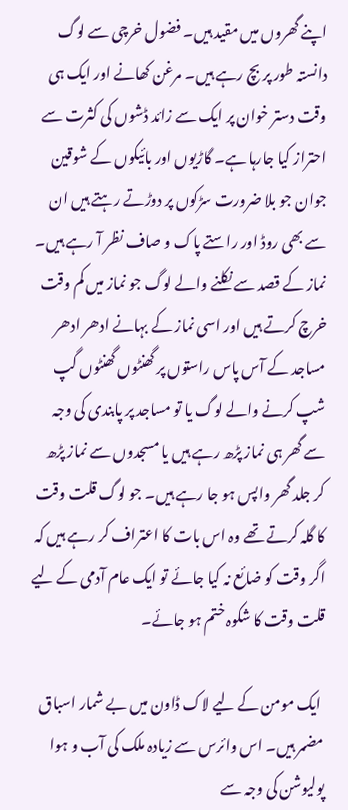اپنے گھروں میں مقید ہیں۔ فضول خرچی سے لوگ دانستہ طور پر بچ رہے ہیں۔ مرغن کھانے اور ایک ہی وقت دستر خوان پر ایک سے زائد ڈشوں کی کثرت سے احتراز کیا جارہا ہے۔ گاڑیوں اور بائیکوں کے شوقین جوان جو بلا ضرورت سڑکوں پر دوڑتے رہتے ہیں ان سے بھی روڈ اور راستے پاک و صاف نظر آ رہے ہیں۔ نماز کے قصد سے نکلنے والے لوگ جو نماز میں کم وقت خرچ کرتے ہیں اور اسی نماز کے بہانے ادھر ادھر مساجد کے آس پاس راستوں پر گھنٹوں گھنٹوں گپ شپ کرنے والے لوگ یا تو مساجد پر پابندی کی وجہ سے گھر ہی نماز پڑھ رہے ہیں یا مسجدوں سے نماز پڑھ کر جلد گھر واپس ہو جا رہے ہیں۔ جو لوگ قلت وقت کا گلہ کرتے تھے وہ اس بات کا اعتراف کر رہے ہیں کہ اگر وقت کو ضائع نہ کیا جائے تو ایک عام آدمی کے لیے قلت وقت کا شکوہ ختم ہو جائے۔

 ایک مومن کے لیے لاک ڈاون میں بے شمار اسباق مضمر ہیں۔ اس وائرس سے زیادہ ملک کی آب و ہوا پولیوشن کی وجہ سے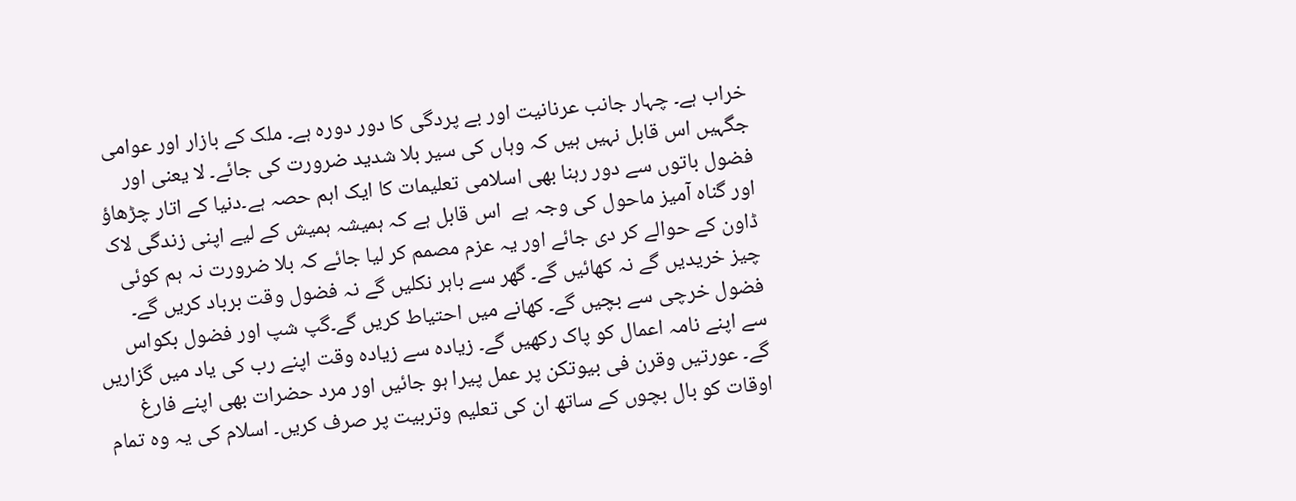خراب ہے۔ چہار جانب عرنانیت اور بے پردگی کا دور دورہ ہے۔ ملک کے بازار اور عوامی جگہیں اس قابل نہیں ہیں کہ وہاں کی سیر بلا شدید ضرورت کی جائے۔ لا یعنی اور فضول باتوں سے دور رہنا بھی اسلامی تعلیمات کا ایک اہم حصہ ہے۔دنیا کے اتار چڑھاؤ اور گناہ آمیز ماحول کی وجہ ہے  اس قابل ہے کہ ہمیشہ ہمیش کے لیے اپنی زندگی لاک ڈاون کے حوالے کر دی جائے اور یہ عزم مصمم کر لیا جائے کہ بلا ضرورت نہ ہم کوئی چیز خریدیں گے نہ کھائیں گے۔ گھر سے باہر نکلیں گے نہ فضول وقت برباد کریں گے۔ فضول خرچی سے بچیں گے۔ کھانے میں احتیاط کریں گے۔گپ شپ اور فضول بکواس سے اپنے نامہ اعمال کو پاک رکھیں گے۔ زیادہ سے زیادہ وقت اپنے رب کی یاد میں گزاریں گے۔ عورتیں وقرن فی بیوتکن پر عمل پیرا ہو جائیں اور مرد حضرات بھی اپنے فارغ اوقات کو بال بچوں کے ساتھ ان کی تعلیم وتربیت پر صرف کریں۔ اسلام کی یہ وہ تمام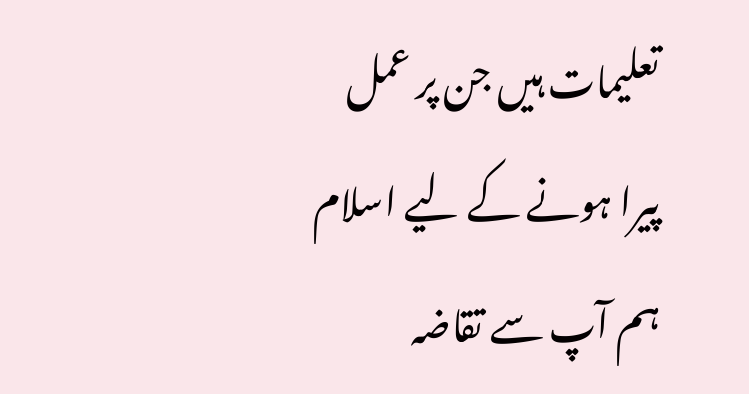تعلیمات ہیں جن پر عمل پیرا ہونے کے لیے اسلام ہم آپ سے تقاضہ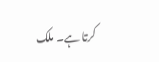کرتا ہے۔ ملک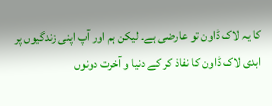کا یہ لاک ڈاون تو عارضی ہے۔ لیکن ہم اور آپ اپنی زندگیوں پر ابدی لاک ڈاون کا نفاذ کر کے دنیا و آخرت دونوں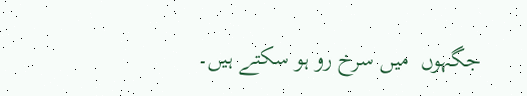جگہوں  میں سرخ رو ہو سکتے ہیں۔